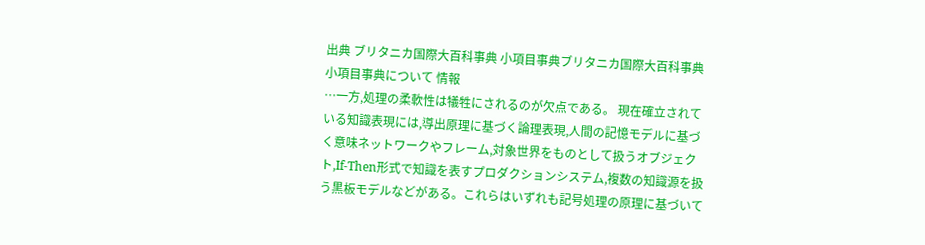出典 ブリタニカ国際大百科事典 小項目事典ブリタニカ国際大百科事典 小項目事典について 情報
…一方,処理の柔軟性は犠牲にされるのが欠点である。 現在確立されている知識表現には,導出原理に基づく論理表現,人間の記憶モデルに基づく意味ネットワークやフレーム,対象世界をものとして扱うオブジェクト,If-Then形式で知識を表すプロダクションシステム,複数の知識源を扱う黒板モデルなどがある。これらはいずれも記号処理の原理に基づいて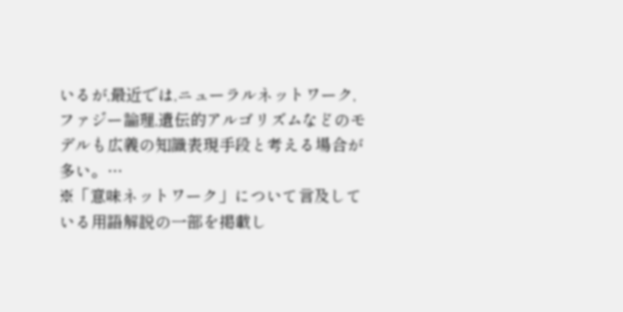いるが,最近では,ニューラルネットワーク,ファジー論理,遺伝的アルゴリズムなどのモデルも広義の知識表現手段と考える場合が多い。…
※「意味ネットワーク」について言及している用語解説の一部を掲載し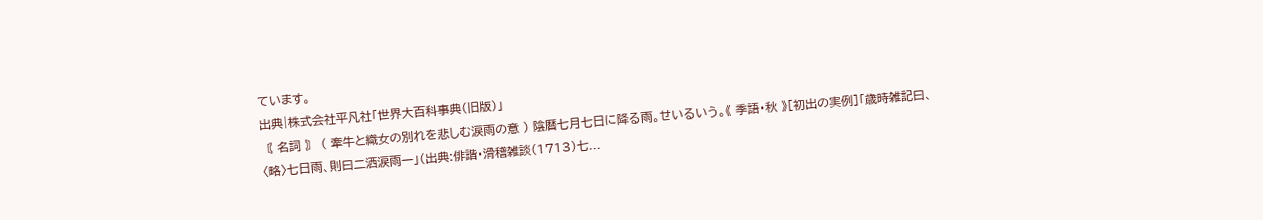ています。
出典|株式会社平凡社「世界大百科事典(旧版)」
〘 名詞 〙 ( 牽牛と織女の別れを悲しむ涙雨の意 ) 陰暦七月七日に降る雨。せいるいう。《 季語・秋 》[初出の実例]「歳時雑記曰、〈略〉七日雨、則曰二洒涙雨一」(出典:俳諧・滑稽雑談(1713)七...